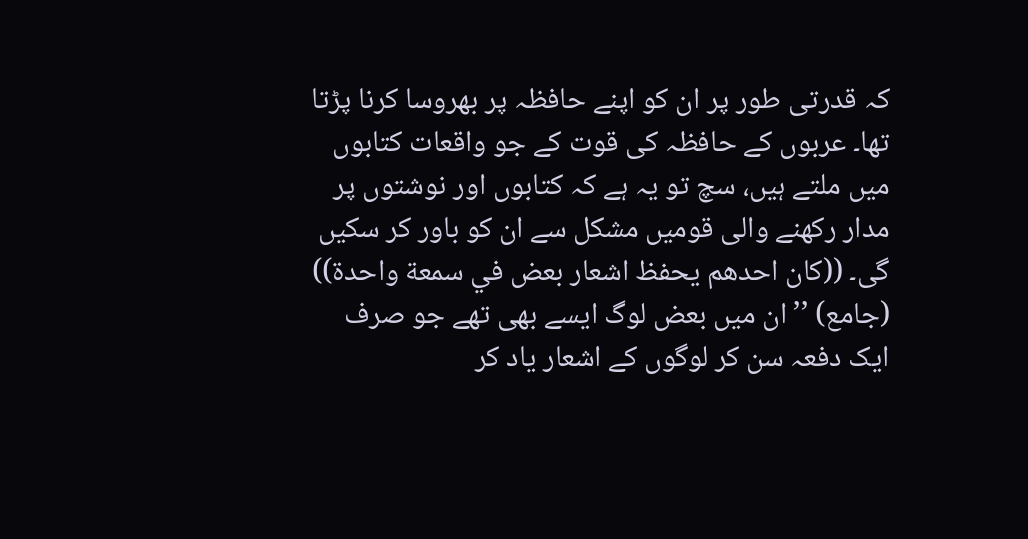کہ قدرتی طور پر ان کو اپنے حافظہ پر بھروسا کرنا پڑتا تھا۔ عربوں کے حافظہ کی قوت کے جو واقعات کتابوں میں ملتے ہیں، سچ تو یہ ہے کہ کتابوں اور نوشتوں پر مدار رکھنے والی قومیں مشکل سے ان کو باور کر سکیں گی۔ ((كان احدهم يحفظ اشعار بعض في سمعة واحدة)) (جامع) ’’ان میں بعض لوگ ایسے بھی تھے جو صرف ایک دفعہ سن کر لوگوں کے اشعار یاد کر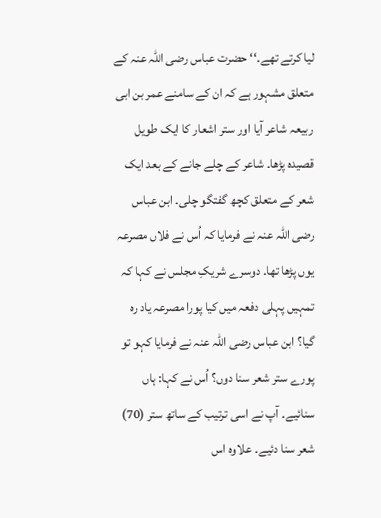لیا کرتے تھے۔‘‘ حضرت عباس رضی اللہ عنہ کے متعلق مشہور ہے کہ ان کے سامنے عمر بن ابی ربیعہ شاعر آیا اور ستر اشعار کا ایک طویل قصیدہ پڑھا۔ شاعر کے چلے جانے کے بعد ایک شعر کے متعلق کچھ گفتگو چلی۔ ابن عباس رضی اللہ عنہ نے فرمایا کہ اُس نے فلاں مصرعہ یوں پڑھا تھا۔ دوسرے شریکِ مجلس نے کہا کہ تمہیں پہلی دفعہ میں کیا پورا مصرعہ یاد رہ گیا؟ ابن عباس رضی اللہ عنہ نے فرمایا کہو تو پورے ستر شعر سنا دوں؟ اُس نے کہا: ہاں سنائیے۔ آپ نے اسی ترتیب کے ساتھ ستر (70) شعر سنا دئیے۔ علاوہ اس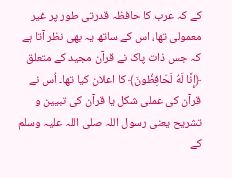کے کہ عرب کا حافظہ قدرتی طور پر غیر معمولی تھا، اس کے ساتھ یہ بھی نظر آتا ہے کہ جس ذات پاک نے قرآن مجید کے متعلق ﴿إِنَّا لَهُ لَحَافِظُونَ﴾ کا اعلان کیا تھا۔ اُس نے قرآن کی عملی شکل یا قرآن کی تبیین و تشریح یعنی رسول اللہ صلی اللہ علیہ وسلم کے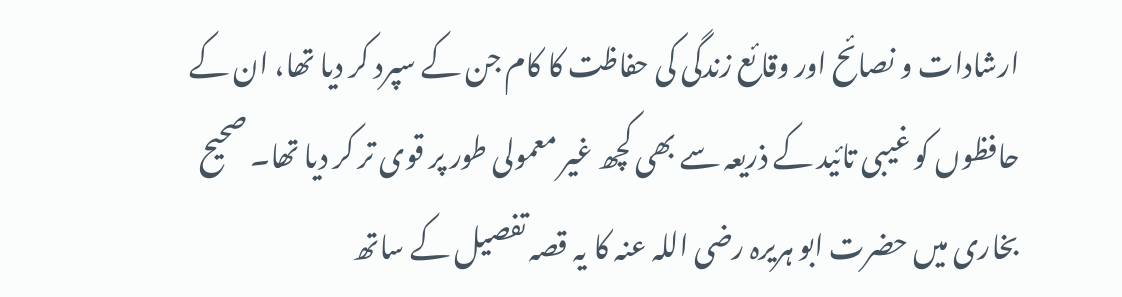ارشادات و نصائح اور وقائع زندگی کی حفاظت کا کام جن کے سپرد کر دیا تھا، ان کے حافظوں کو غیبی تائید کے ذریعہ سے بھی کچھ غیر معمولی طور پر قوی تر کر دیا تھا۔ صحیح بخاری میں حضرت ابو ہریرہ رضی اللہ عنہ کا یہ قصہ تفصیل کے ساتھ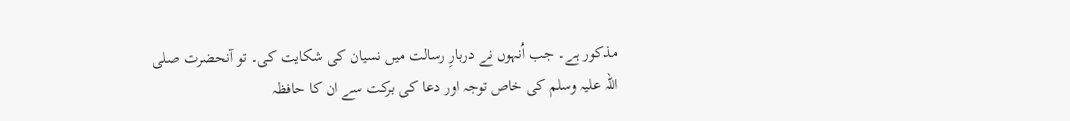مذکور ہے۔ جب اُنہوں نے دربارِ رسالت میں نسیان کی شکایت کی۔ تو آنحضرت صلی اللہ علیہ وسلم کی خاص توجہ اور دعا کی برکت سے ان کا حافظہ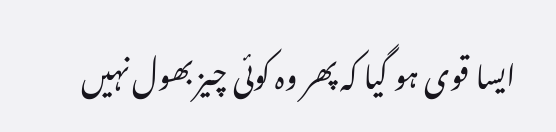ایسا قوی ہو گیا کہ پھر وہ کوئی چیز بھول نہیں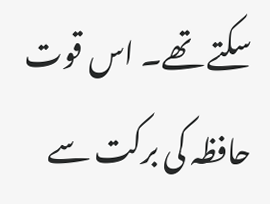سکتے تھے۔ اس قوت حافظہ کی برکت سے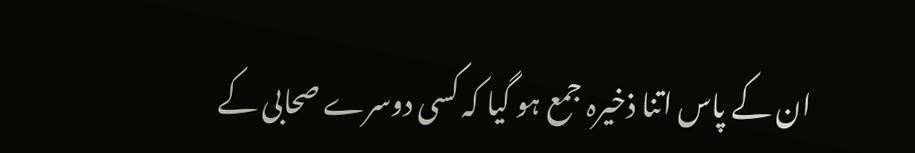ان کے پاس اتنا ذخیرہ جمع ہو گیا کہ کسی دوسرے صحابی کے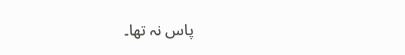پاس نہ تھا۔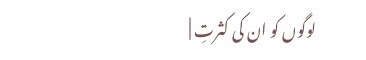لوگوں کو ان کی کثرتِ |